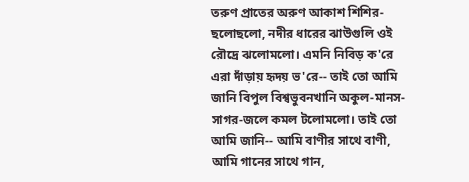তরুণ প্রাতের অরুণ আকাশ শিশির-ছলোছলো, নদীর ধারের ঝাউগুলি ওই রৌদ্রে ঝলোমলো। এমনি নিবিড় ক'রে এরা দাঁড়ায় হৃদয় ভ'রে-- তাই তো আমি জানি বিপুল বিশ্বভুবনখানি অকুল-মানস-সাগর-জলে কমল টলোমলো। তাই তো আমি জানি-- আমি বাণীর সাথে বাণী, আমি গানের সাথে গান,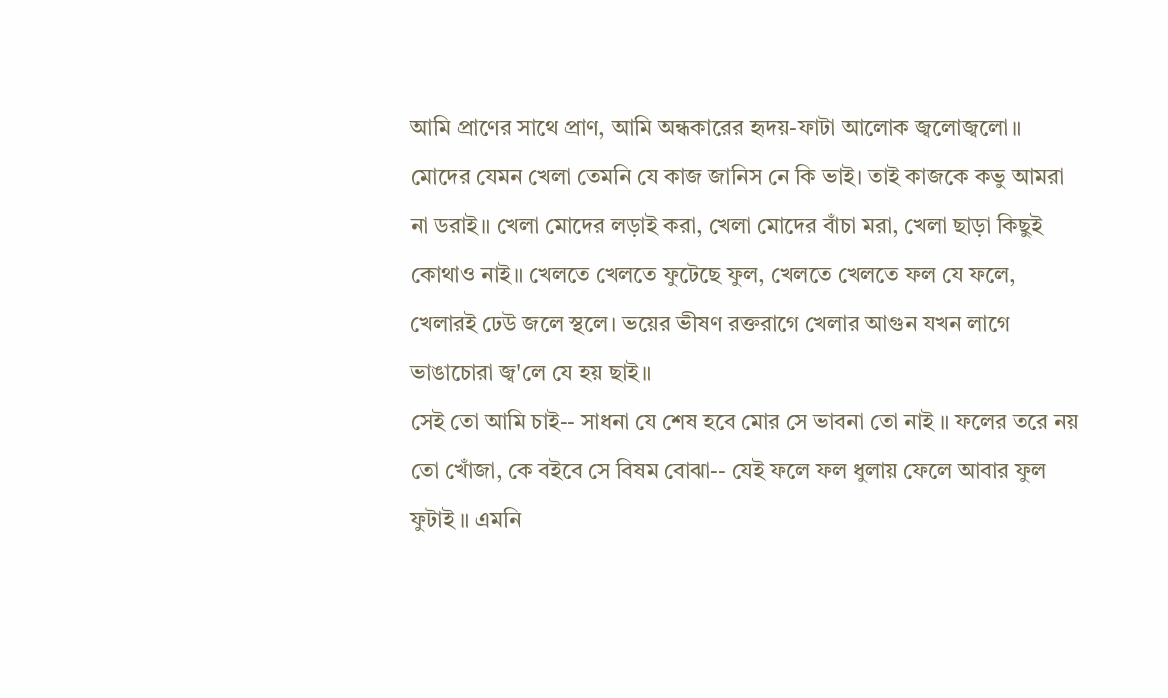আমি প্রাণের সাথে প্রাণ, আমি অন্ধকারের হৃদয়-ফাটা আলোক জ্বলোজ্বলো॥
মোদের যেমন খেলা তেমনি যে কাজ জানিস নে কি ভাই। তাই কাজকে কভু আমরা না ডরাই॥ খেলা মোদের লড়াই করা, খেলা মোদের বাঁচা মরা, খেলা ছাড়া কিছুই কোথাও নাই॥ খেলতে খেলতে ফুটেছে ফুল, খেলতে খেলতে ফল যে ফলে, খেলারই ঢেউ জলে স্থলে। ভয়ের ভীষণ রক্তরাগে খেলার আগুন যখন লাগে ভাঙাচোরা জ্ব'লে যে হয় ছাই॥
সেই তো আমি চাই-- সাধনা যে শেষ হবে মোর সে ভাবনা তো নাই ॥ ফলের তরে নয় তো খোঁজা, কে বইবে সে বিষম বোঝা-- যেই ফলে ফল ধুলায় ফেলে আবার ফুল ফুটাই ॥ এমনি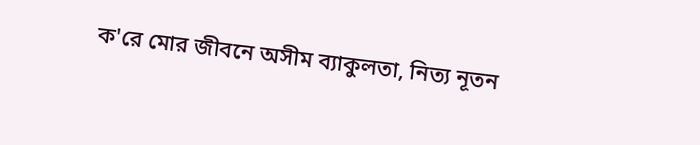ক'রে মোর জীবনে অসীম ব্যাকুলতা, নিত্য নূতন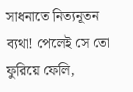সাধনাতে নিত্যনূতন ব্যথা! পেলেই সে তো ফুরিয়ে ফেলি,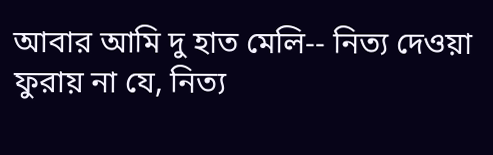আবার আমি দু হাত মেলি-- নিত্য দেওয়া ফুরায় না যে, নিত্য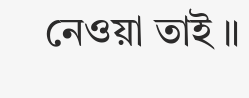নেওয়া তাই ॥